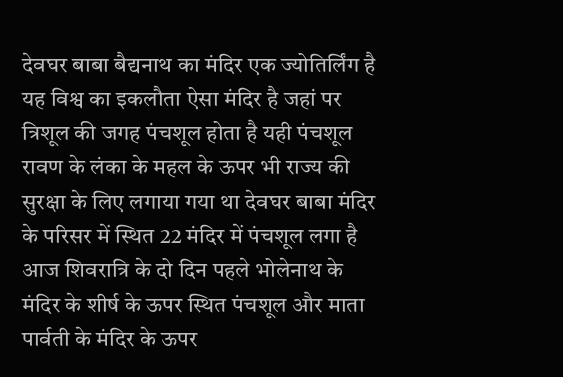देवघर बाबा बैद्यनाथ का मंदिर एक ज्योतिर्लिंग है यह विश्व का इकलौता ऐसा मंदिर है जहां पर त्रिशूल की जगह पंचशूल होता है यही पंचशूल रावण के लंका के महल के ऊपर भी राज्य की सुरक्षा के लिए लगाया गया था देवघर बाबा मंदिर के परिसर में स्थित 22 मंदिर में पंचशूल लगा है आज शिवरात्रि के दो दिन पहले भोलेनाथ के मंदिर के शीर्ष के ऊपर स्थित पंचशूल और माता पार्वती के मंदिर के ऊपर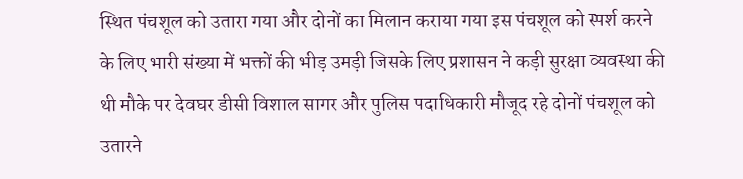स्थित पंचशूल को उतारा गया और दोनों का मिलान कराया गया इस पंचशूल को स्पर्श करने के लिए भारी संख्या में भक्तों की भीड़ उमड़ी जिसके लिए प्रशासन ने कड़ी सुरक्षा व्यवस्था की थी मौके पर देवघर डीसी विशाल सागर और पुलिस पदाधिकारी मौजूद रहे दोनों पंचशूल को उतारने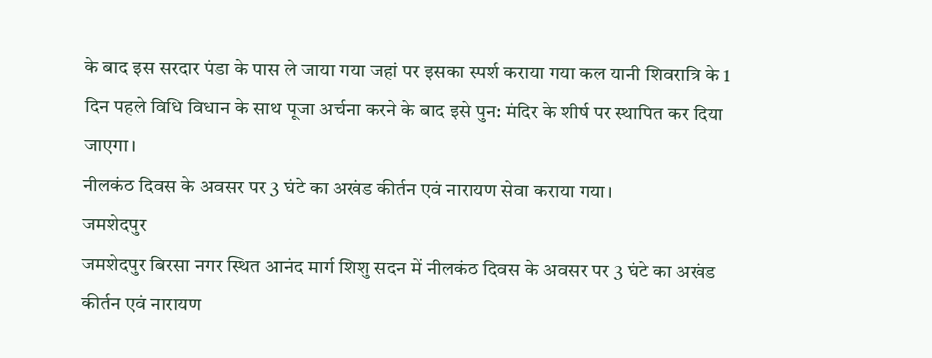के बाद इस सरदार पंडा के पास ले जाया गया जहां पर इसका स्पर्श कराया गया कल यानी शिवरात्रि के 1 दिन पहले विधि विधान के साथ पूजा अर्चना करने के बाद इसे पुन: मंदिर के शीर्ष पर स्थापित कर दिया जाएगा।
नीलकंठ दिवस के अवसर पर 3 घंटे का अखंड कीर्तन एवं नारायण सेवा कराया गया।
जमशेदपुर
जमशेदपुर बिरसा नगर स्थित आनंद मार्ग शिशु सदन में नीलकंठ दिवस के अवसर पर 3 घंटे का अखंड कीर्तन एवं नारायण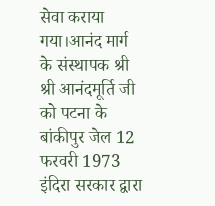सेवा कराया गया।आनंद मार्ग के संस्थापक श्री श्री आनंदमूर्ति जी को पटना के बांकीपुर जेल 12 फरवरी 1973 इंदिरा सरकार द्वारा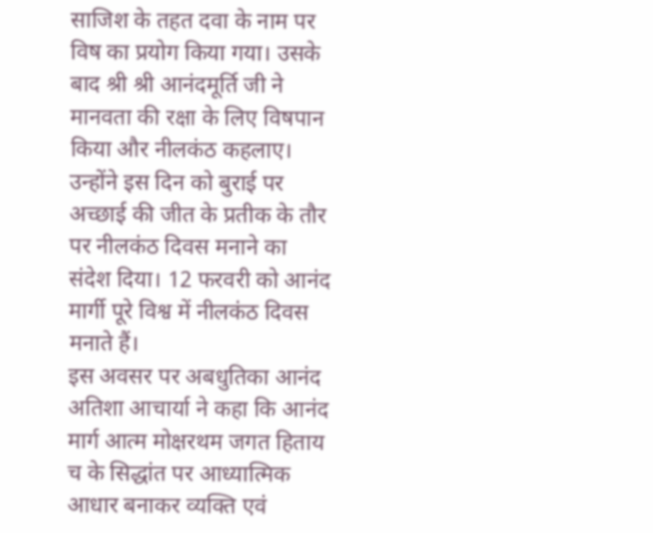साजिश के तहत दवा के नाम पर विष का प्रयोग किया गया। उसके बाद श्री श्री आनंदमूर्ति जी ने मानवता की रक्षा के लिए विषपान किया और नीलकंठ कहलाए। उन्होंने इस दिन को बुराई पर अच्छाई की जीत के प्रतीक के तौर पर नीलकंठ दिवस मनाने का संदेश दिया। 12 फरवरी को आनंद मार्गी पूरे विश्व में नीलकंठ दिवस मनाते हैं।
इस अवसर पर अबधुतिका आनंद अतिशा आचार्या ने कहा कि आनंद मार्ग आत्म मोक्षरथम जगत हिताय च के सिद्धांत पर आध्यात्मिक आधार बनाकर व्यक्ति एवं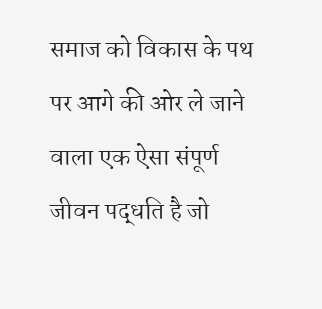समाज को विकास के पथ पर आगे की ओर ले जाने वाला एक ऐसा संपूर्ण जीवन पद्धति है जो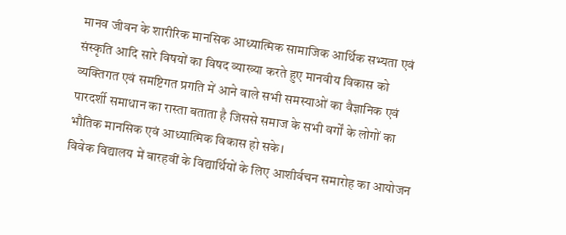मानव जीवन के शारीरिक मानसिक आध्यात्मिक सामाजिक आर्थिक सभ्यता एवं संस्कृति आदि सारे विषयों का विषद व्याख्या करते हुए मानवीय विकास को व्यक्तिगत एवं समष्टिगत प्रगति में आने वाले सभी समस्याओं का वैज्ञानिक एवं पारदर्शी समाधान का रास्ता बताता है जिससे समाज के सभी वर्गों के लोगों का भौतिक मानसिक एवं आध्यात्मिक विकास हो सके।
विवेक विद्यालय में बारहवीं के विद्यार्थियों के लिए आशीर्वचन समारोह का आयोजन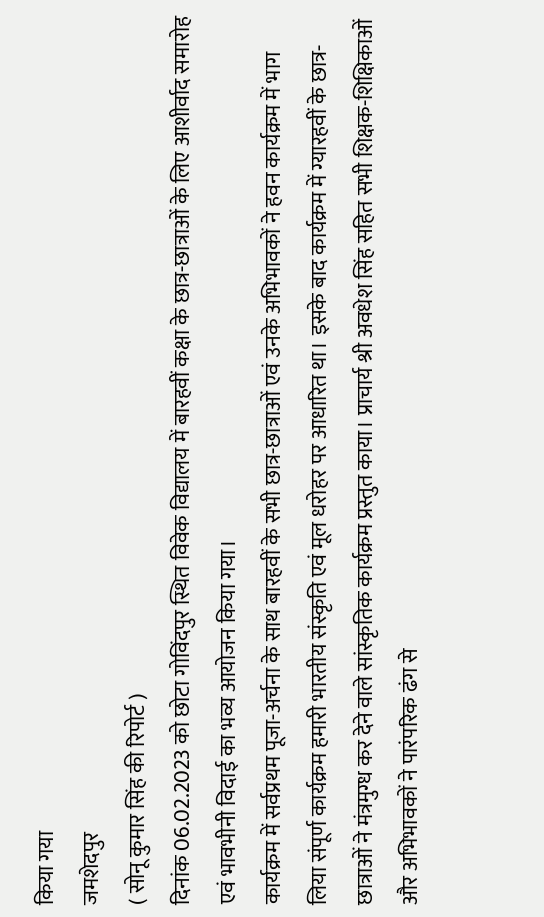किया गया
जमशेदपुर
( सोनू कुमार सिंह की रिपोर्ट )
दिनांक 06.02.2023 को छोटा गोविंदपुर स्थित विवेक विद्यालय में बारहवीं कक्षा के छात्र-छात्राओं के लिए आशीर्वाद समारोह एवं भावभीनी विदाई का भव्य आयोजन किया गया।
कार्यक्रम में सर्वप्रथम पूजा-अर्चना के साथ बारहवीं के सभी छात्र-छात्राओं एवं उनके अभिभावकों ने हवन कार्यक्रम में भाग लिया संपूर्ण कार्यक्रम हमारी भारतीय संस्कृति एवं मूल धरोहर पर आधारित था। इसके बाद कार्यक्रम में ग्यारहवीं के छात्र-छात्राओं ने मंत्रमुग्ध कर देने वाले सांस्कृतिक कार्यक्रम प्रस्तुत काया। प्राचार्य श्री अवधेश सिंह सहित सभी शिक्षक-शिक्षिकाओं और अभिभावकों ने पारंपरिक ढंग से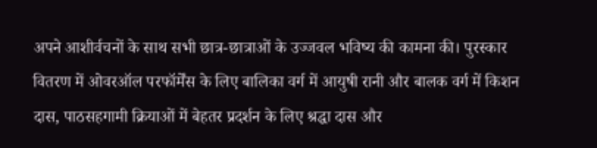अपने आशीर्वचनों के साथ सभी छात्र-छात्राओं के उज्जवल भविष्य की कामना की। पुरस्कार वितरण में ओवरऑल परफॉर्मेंस के लिए बालिका वर्ग में आयुषी रानी और बालक वर्ग में किशन दास, पाठसहगामी क्रियाओं में बेहतर प्रदर्शन के लिए श्रद्धा दास और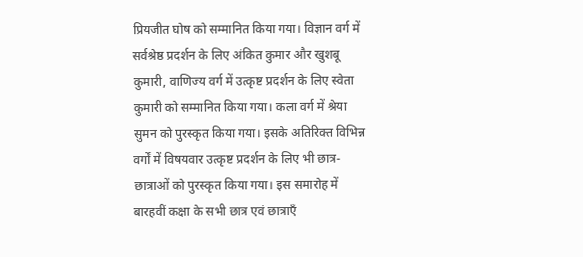प्रियजीत घोष को सम्मानित किया गया। विज्ञान वर्ग में सर्वश्रेष्ठ प्रदर्शन के लिए अंकित कुमार और खुशबू कुमारी, वाणिज्य वर्ग में उत्कृष्ट प्रदर्शन के लिए स्वेता कुमारी को सम्मानित किया गया। कला वर्ग में श्रेया सुमन को पुरस्कृत किया गया। इसके अतिरिक्त विभिन्न वर्गों में विषयवार उत्कृष्ट प्रदर्शन के लिए भी छात्र-छात्राओं को पुरस्कृत किया गया। इस समारोह में बारहवीं कक्षा के सभी छात्र एवं छात्राएँ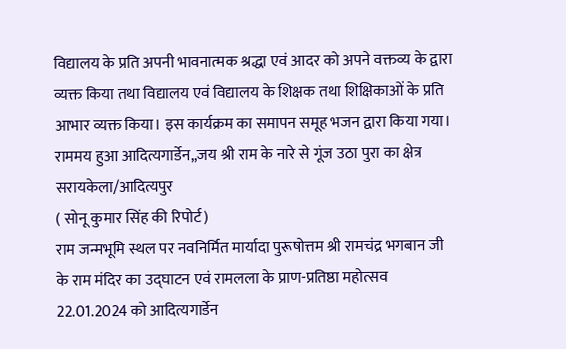विद्यालय के प्रति अपनी भावनात्मक श्रद्धा एवं आदर को अपने वक्तव्य के द्वारा व्यक्त किया तथा विद्यालय एवं विद्यालय के शिक्षक तथा शिक्षिकाओं के प्रति आभार व्यक्त किया। इस कार्यक्रम का समापन समूह भजन द्वारा किया गया।
राममय हुआ आदित्यगार्डेन,,जय श्री राम के नारे से गूंज उठा पुरा का क्षेत्र
सरायकेला/आदित्यपुर
( सोनू कुमार सिंह की रिपोर्ट)
राम जन्मभूमि स्थल पर नवनिर्मित मार्यादा पुरूषोत्तम श्री रामचंद्र भगबान जी के राम मंदिर का उद्घाटन एवं रामलला के प्राण-प्रतिष्ठा महोत्सव 22.01.2024 को आदित्यगार्डेन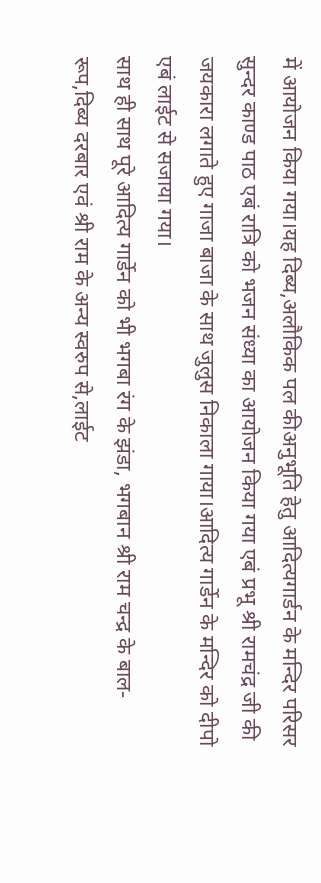में आयोजन किया गया।यह दिब्य,अलौकिक पल कीअनुभूति हेतु आदित्यगार्डन के मन्दिर परिसर सुन्दर काण्ड पाठ एबं रात्रि को भजन संध्या का आयोजन किया गया एबं प्रभू श्री रामचंद्र जी की जयकारा लगाते हुए गाजा बाजा के साथ जुलुस निकाला गाया।आदित्य गार्डेन के मन्दिर को दीपो एबं लाईट से सजाया गया।
साथ ही साथ पूरे आदित्य गार्डेन को भी भगबा रंग के झंडा, भगबान श्री राम चन्द्र के बाल-रूप,दिब्य दरबार एवं श्री राम के अन्य स्वरुप से,लाईट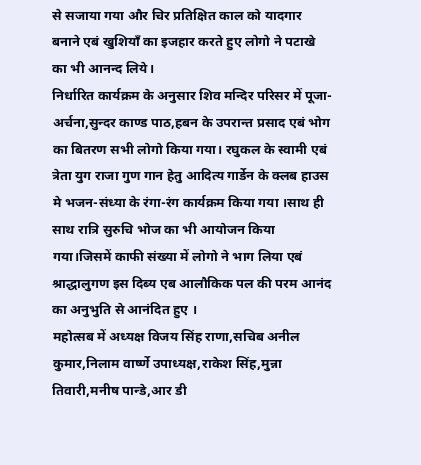से सजाया गया और चिर प्रतिक्षित काल को यादगार बनाने एबं खुशियाँ का इजहार करते हुए लोगो ने पटाखे का भी आनन्द लिये।
निर्धारित कार्यक्रम के अनुसार शिव मन्दिर परिसर में पूजा-अर्चना,सुन्दर काण्ड पाठ,हबन के उपरान्त प्रसाद एबं भोग का बितरण सभी लोगो किया गया। रघुकल के स्वामी एबं त्रेता युग राजा गुण गान हेतु आदित्य गार्डेन के क्लब हाउस मे भजन-संध्या के रंगा-रंग कार्यक्रम किया गया ।साथ ही साथ रात्रि सुरुचि भोज का भी आयोजन किया गया।जिसमें काफी संख्या में लोगो ने भाग लिया एबं श्राद्धालुगण इस दिब्य एब आलौकिक पल की परम आनंद का अनुभुति से आनंदित हुए ।
महोत्सब में अध्यक्ष विजय सिंह राणा,सचिब अनील कुमार,निलाम वार्ष्णे उपाध्यक्ष,राकेश सिंह,मुन्ना तिवारी,मनीष पान्डे,आर डी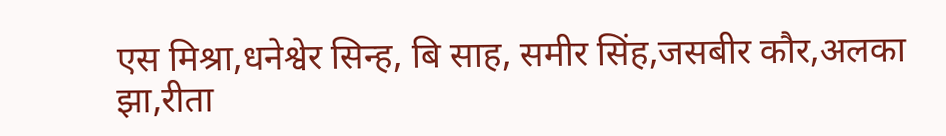एस मिश्रा,धनेश्वेर सिन्ह, बि साह, समीर सिंह,जसबीर कौर,अलका झा,रीता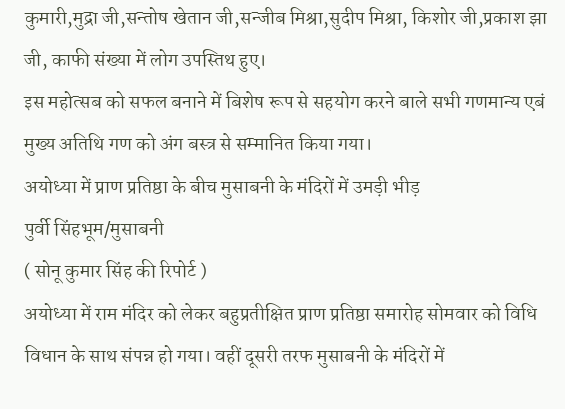कुमारी,मुद्रा जी,सन्तोष खेतान जी,सन्जीब मिश्रा,सुदीप मिश्रा, किशोर जी,प्रकाश झा जी, काफी संख्या में लोग उपस्तिथ हुए।
इस महोत्सब को सफल बनाने में बिशेष रूप से सहयोग करने बाले सभी गणमान्य एबं मुख्य अतिथि गण को अंग बस्त्र से सम्मानित किया गया।
अयोध्या में प्राण प्रतिष्ठा के बीच मुसाबनी के मंदिरों में उमड़ी भीड़
पुर्वी सिंहभूम/मुसाबनी
( सोनू कुमार सिंह की रिपोर्ट )
अयोध्या में राम मंदिर को लेकर बहुप्रतीक्षित प्राण प्रतिष्ठा समारोह सोमवार को विधि विधान के साथ संपन्न हो गया। वहीं दूसरी तरफ मुसाबनी के मंदिरों में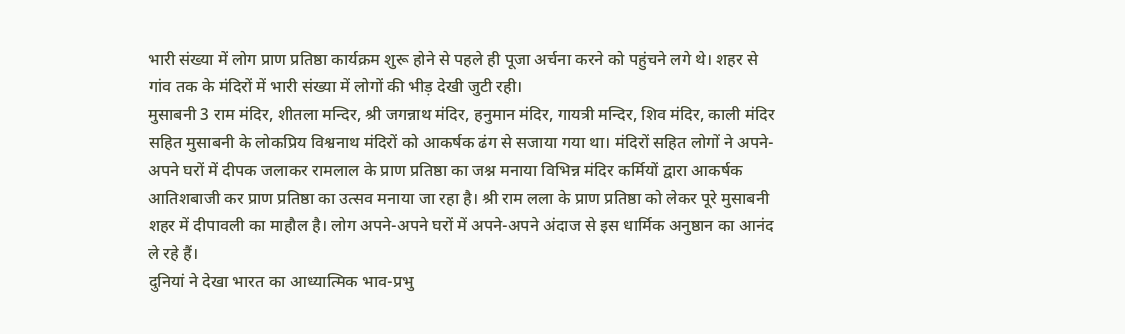भारी संख्या में लोग प्राण प्रतिष्ठा कार्यक्रम शुरू होने से पहले ही पूजा अर्चना करने को पहुंचने लगे थे। शहर से गांव तक के मंदिरों में भारी संख्या में लोगों की भीड़ देखी जुटी रही।
मुसाबनी 3 राम मंदिर, शीतला मन्दिर, श्री जगन्नाथ मंदिर, हनुमान मंदिर, गायत्री मन्दिर, शिव मंदिर, काली मंदिर सहित मुसाबनी के लोकप्रिय विश्वनाथ मंदिरों को आकर्षक ढंग से सजाया गया था। मंदिरों सहित लोगों ने अपने-अपने घरों में दीपक जलाकर रामलाल के प्राण प्रतिष्ठा का जश्न मनाया विभिन्न मंदिर कर्मियों द्वारा आकर्षक आतिशबाजी कर प्राण प्रतिष्ठा का उत्सव मनाया जा रहा है। श्री राम लला के प्राण प्रतिष्ठा को लेकर पूरे मुसाबनी शहर में दीपावली का माहौल है। लोग अपने-अपने घरों में अपने-अपने अंदाज से इस धार्मिक अनुष्ठान का आनंद ले रहे हैं।
दुनियां ने देखा भारत का आध्यात्मिक भाव-प्रभु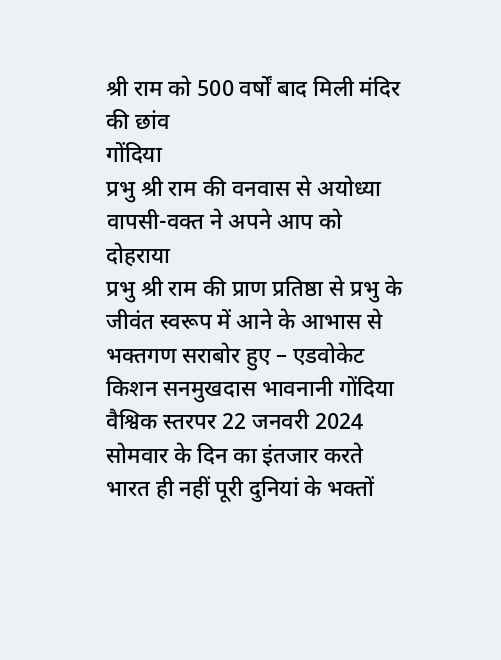श्री राम को 500 वर्षों बाद मिली मंदिर की छांव
गोंदिया
प्रभु श्री राम की वनवास से अयोध्या वापसी-वक्त ने अपने आप को दोहराया
प्रभु श्री राम की प्राण प्रतिष्ठा से प्रभु के जीवंत स्वरूप में आने के आभास से भक्तगण सराबोर हुए – एडवोकेट किशन सनमुखदास भावनानी गोंदिया
वैश्विक स्तरपर 22 जनवरी 2024 सोमवार के दिन का इंतजार करते भारत ही नहीं पूरी दुनियां के भक्तों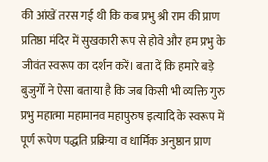की आंखें तरस गई थी कि कब प्रभु श्री राम की प्राण प्रतिष्ठा मंदिर में सुखकारी रूप से होवे और हम प्रभु के जीवंत स्वरूप का दर्शन करें। बता दें कि हमारे बड़े बुजुर्गों ने ऐसा बताया है कि जब किसी भी व्यक्ति गुरु प्रभु महात्मा महामानव महापुरुष इत्यादि के स्वरूप में पूर्ण रूपेण पद्धति प्रक्रिया व धार्मिक अनुष्ठान प्राण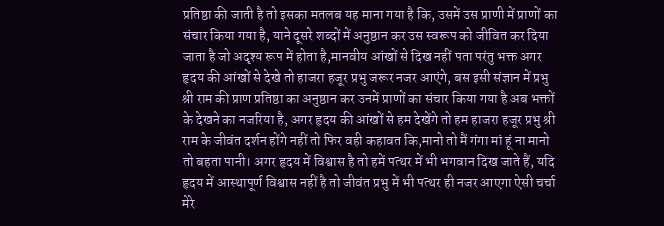प्रतिष्ठा की जाती है तो इसका मतलब यह माना गया है कि, उसमें उस प्राणी में प्राणों का संचार किया गया है, याने दूसरे शब्दों में अनुष्ठान कर उस स्वरूप को जीवित कर दिया जाता है जो अदृश्य रूप में होता है,मानवीय आंखों से दिख नहीं पता परंतु भक्त अगर हृदय की आंखों से देखे तो हाजरा हजूर प्रभु जरूर नजर आएंगे, बस इसी संज्ञान में प्रभु श्री राम की प्राण प्रतिष्ठा का अनुष्ठान कर उनमें प्राणों का संचार किया गया है अब भक्तों के देखने का नजरिया है, अगर हृदय की आंखों से हम देखेंगे तो हम हाजरा हजूर प्रभु श्री राम के जीवंत दर्शन होंगे नहीं तो फिर वही कहावत कि,मानो तो मैं गंगा मां हूं ना मानो तो बहता पानी। अगर हृदय में विश्वास है तो हमें पत्थर में भी भगवान दिख जाते हैं, यदि हृदय में आस्थापूर्ण विश्वास नहीं है तो जीवंत प्रभु में भी पत्थर ही नजर आएगा ऐसी चर्चा मेरे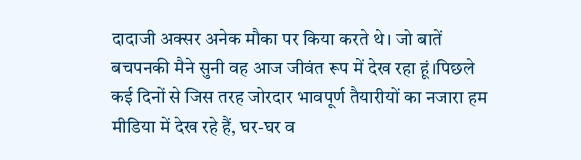दादाजी अक्सर अनेक मौका पर किया करते थे। जो बातें बचपनकी मैने सुनी वह आज जीवंत रूप में देख रहा हूं।पिछले कई दिनों से जिस तरह जोरदार भावपूर्ण तैयारीयों का नजारा हम मीडिया में देख रहे हैं, घर-घर व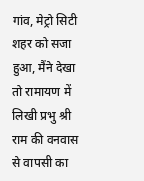गांव, मेट्रो सिटी शहर को सजा हुआ, मैंने देखा तो रामायण में लिखी प्रभु श्री राम की वनवास से वापसी का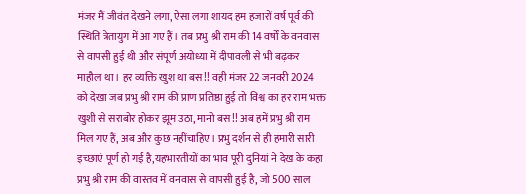मंजर मैं जीवंत देखने लगा, ऐसा लगा शायद हम हजारों वर्ष पूर्व की स्थिति त्रेतायुग में आ गए हैं। तब प्रभु श्री राम की 14 वर्षों के वनवास से वापसी हुई थी और संपूर्ण अयोध्या में दीपावली से भी बढ़कर माहौल था। हर व्यक्ति खुश था बस!! वही मंजर 22 जनवरी 2024 को देखा जब प्रभु श्री राम की प्राण प्रतिष्ठा हुई तो विश्व का हर राम भक्त खुशी से सराबोर होकर झूम उठा, मानो बस!! अब हमें प्रभु श्री राम मिल गए हैं, अब और कुछ नहींचाहिए। प्रभु दर्शन से ही हमारी सारी इच्छाएं पूर्ण हो गई है,यहभारतीयों का भाव पूरी दुनियां ने देख के कहा प्रभु श्री राम की वास्तव में वनवास से वापसी हुई है, जो 500 साल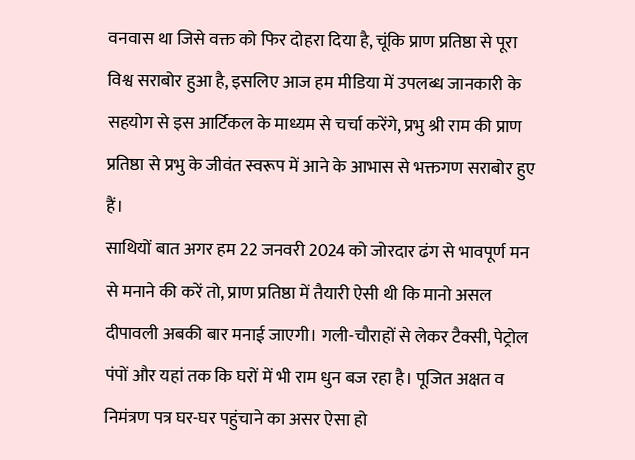वनवास था जिसे वक्त को फिर दोहरा दिया है, चूंकि प्राण प्रतिष्ठा से पूरा विश्व सराबोर हुआ है, इसलिए आज हम मीडिया में उपलब्ध जानकारी के सहयोग से इस आर्टिकल के माध्यम से चर्चा करेंगे, प्रभु श्री राम की प्राण प्रतिष्ठा से प्रभु के जीवंत स्वरूप में आने के आभास से भक्तगण सराबोर हुए हैं।
साथियों बात अगर हम 22 जनवरी 2024 को जोरदार ढंग से भावपूर्ण मन से मनाने की करें तो, प्राण प्रतिष्ठा में तैयारी ऐसी थी कि मानो असल दीपावली अबकी बार मनाई जाएगी। गली-चौराहों से लेकर टैक्सी, पेट्रोल पंपों और यहां तक कि घरों में भी राम धुन बज रहा है। पूजित अक्षत व निमंत्रण पत्र घर-घर पहुंचाने का असर ऐसा हो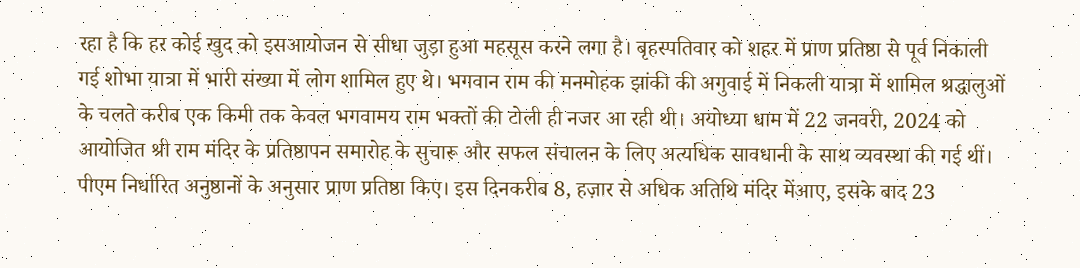रहा है कि हर कोई खुद को इसआयोजन से सीधा जुड़ा हुआ महसूस करने लगा है। बृहस्पतिवार को शहर में प्राण प्रतिष्ठा से पूर्व निकाली गई शोभा यात्रा में भारी संख्या में लोग शामिल हुए थे। भगवान राम की मनमोहक झांकी की अगुवाई में निकली यात्रा में शामिल श्रद्धालुओं के चलते करीब एक किमी तक केवल भगवामय राम भक्तों की टोली ही नजर आ रही थी। अयोध्या धाम में 22 जनवरी, 2024 को आयोजित श्री राम मंदिर के प्रतिष्ठापन समारोह के सुचारू और सफल संचालन के लिए अत्यधिक सावधानी के साथ व्यवस्था की गई थीं। पीएम निर्धारित अनुष्ठानों के अनुसार प्राण प्रतिष्ठा किए। इस दिनकरीब 8, हज़ार से अधिक अतिथि मंदिर मेंआए, इसके बाद 23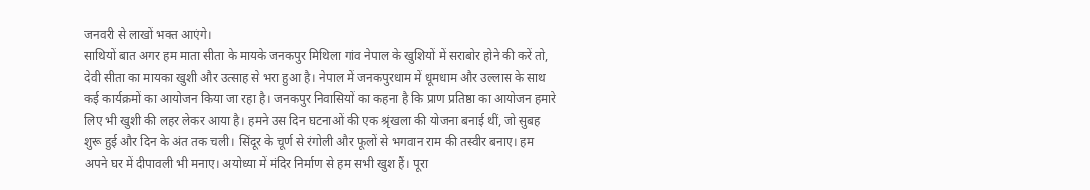जनवरी से लाखों भक्त आएंगे।
साथियों बात अगर हम माता सीता के मायके जनकपुर मिथिला गांव नेपाल के खुशियों में सराबोर होने की करें तो, देवी सीता का मायका खुशी और उत्साह से भरा हुआ है। नेपाल में जनकपुरधाम में धूमधाम और उल्लास के साथ कई कार्यक्रमों का आयोजन किया जा रहा है। जनकपुर निवासियों का कहना है कि प्राण प्रतिष्ठा का आयोजन हमारे लिए भी खुशी की लहर लेकर आया है। हमने उस दिन घटनाओं की एक श्रृंखला की योजना बनाई थीं, जो सुबह शुरू हुई और दिन के अंत तक चली। सिंदूर के चूर्ण से रंगोली और फूलों से भगवान राम की तस्वीर बनाए। हम अपने घर में दीपावली भी मनाए। अयोध्या में मंदिर निर्माण से हम सभी खुश हैं। पूरा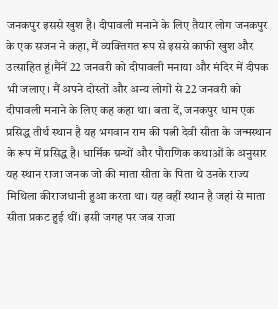जनकपुर इससे खुश है। दीपावली मनाने के लिए तैयार लोग जनकपुर के एक सजन ने कहा, मैं व्यक्तिगत रूप से इससे काफी खुश और उत्साहित हूं।मैंनें 22 जनवरी को दीपावली मनाया और मंदिर में दीपक भी जलाए। मैं अपने दोस्तों और अन्य लोगों से 22 जनवरी को दीपावली मनाने के लिए कह कहा था। बता दें, जनकपुर धाम एक प्रसिद्ध तीर्थ स्थान है यह भगवान राम की पत्नी देवी सीता के जन्मस्थान के रूप में प्रसिद्ध है। धार्मिक ग्रन्थों और पौराणिक कथाओं के अनुसार यह स्थान राजा जनक जो की माता सीता के पिता थे उनके राज्य मिथिला कीराजधानी हुआ करता था। यह वहीं स्थान है जहां से माता सीता प्रकट हुई थीं। इसी जगह पर जब राजा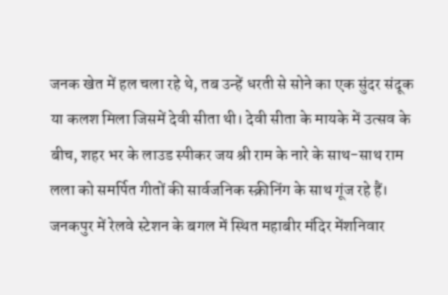जनक खेत में हल चला रहे थे, तब उन्हें धरती से सोने का एक सुंदर संदूक या कलश मिला जिसमें देवी सीता थी। देवी सीता के मायके में उत्सव के बीच, शहर भर के लाउड स्पीकर जय श्री राम के नारे के साथ-साथ राम लला को समर्पित गीतों की सार्वजनिक स्क्रीनिंग के साथ गूंज रहे हैं। जनकपुर में रेलवे स्टेशन के बगल में स्थित महाबीर मंदिर मेंशनिवार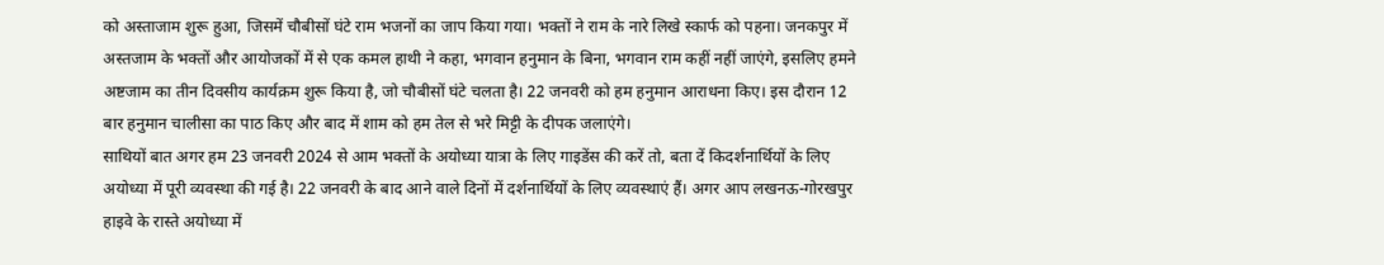को अस्ताजाम शुरू हुआ, जिसमें चौबीसों घंटे राम भजनों का जाप किया गया। भक्तों ने राम के नारे लिखे स्कार्फ को पहना। जनकपुर में अस्तजाम के भक्तों और आयोजकों में से एक कमल हाथी ने कहा, भगवान हनुमान के बिना, भगवान राम कहीं नहीं जाएंगे, इसलिए हमने अष्टजाम का तीन दिवसीय कार्यक्रम शुरू किया है, जो चौबीसों घंटे चलता है। 22 जनवरी को हम हनुमान आराधना किए। इस दौरान 12 बार हनुमान चालीसा का पाठ किए और बाद में शाम को हम तेल से भरे मिट्टी के दीपक जलाएंगे।
साथियों बात अगर हम 23 जनवरी 2024 से आम भक्तों के अयोध्या यात्रा के लिए गाइडेंस की करें तो, बता दें किदर्शनार्थियों के लिए अयोध्या में पूरी व्यवस्था की गई है। 22 जनवरी के बाद आने वाले दिनों में दर्शनार्थियों के लिए व्यवस्थाएं हैं। अगर आप लखनऊ-गोरखपुर हाइवे के रास्ते अयोध्या में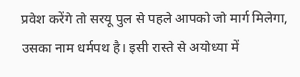प्रवेश करेंगे तो सरयू पुल से पहले आपको जो मार्ग मिलेगा, उसका नाम धर्मपथ है। इसी रास्ते से अयोध्या में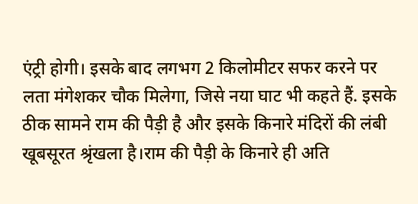एंट्री होगी। इसके बाद लगभग 2 किलोमीटर सफर करने पर लता मंगेशकर चौक मिलेगा, जिसे नया घाट भी कहते हैं. इसके ठीक सामने राम की पैड़ी है और इसके किनारे मंदिरों की लंबी खूबसूरत श्रृंखला है।राम की पैड़ी के किनारे ही अति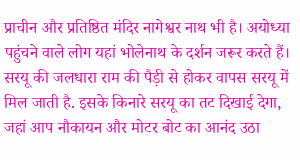प्राचीन और प्रतिष्ठित मंदिर नागेश्वर नाथ भी है। अयोध्या पहुंचने वाले लोग यहां भोलेनाथ के दर्शन जरूर करते हैं। सरयू की जलधारा राम की पैड़ी से होकर वापस सरयू में मिल जाती है. इसके किनारे सरयू का तट दिखाई देगा, जहां आप नौकायन और मोटर बोट का आनंद उठा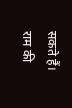सकते हैं। राम की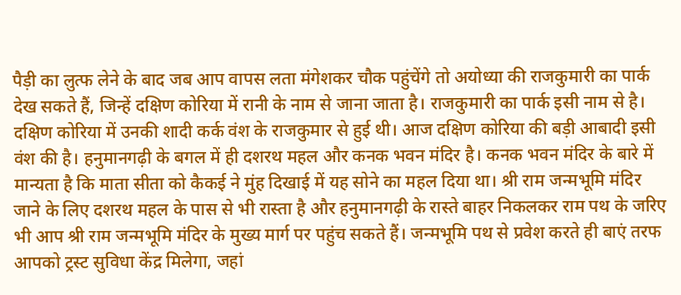पैड़ी का लुत्फ लेने के बाद जब आप वापस लता मंगेशकर चौक पहुंचेंगे तो अयोध्या की राजकुमारी का पार्क देख सकते हैं, जिन्हें दक्षिण कोरिया में रानी के नाम से जाना जाता है। राजकुमारी का पार्क इसी नाम से है। दक्षिण कोरिया में उनकी शादी कर्क वंश के राजकुमार से हुई थी। आज दक्षिण कोरिया की बड़ी आबादी इसी वंश की है। हनुमानगढ़ी के बगल में ही दशरथ महल और कनक भवन मंदिर है। कनक भवन मंदिर के बारे में मान्यता है कि माता सीता को कैकई ने मुंह दिखाई में यह सोने का महल दिया था। श्री राम जन्मभूमि मंदिर जाने के लिए दशरथ महल के पास से भी रास्ता है और हनुमानगढ़ी के रास्ते बाहर निकलकर राम पथ के जरिए भी आप श्री राम जन्मभूमि मंदिर के मुख्य मार्ग पर पहुंच सकते हैं। जन्मभूमि पथ से प्रवेश करते ही बाएं तरफ आपको ट्रस्ट सुविधा केंद्र मिलेगा, जहां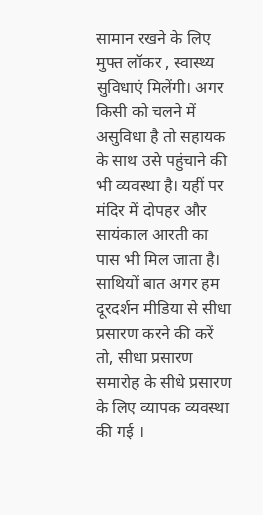सामान रखने के लिए मुफ्त लॉकर , स्वास्थ्य सुविधाएं मिलेंगी। अगर किसी को चलने में असुविधा है तो सहायक के साथ उसे पहुंचाने की भी व्यवस्था है। यहीं पर मंदिर में दोपहर और सायंकाल आरती का पास भी मिल जाता है। साथियों बात अगर हम दूरदर्शन मीडिया से सीधा प्रसारण करने की करें तो, सीधा प्रसारण समारोह के सीधे प्रसारण के लिए व्यापक व्यवस्था की गई ।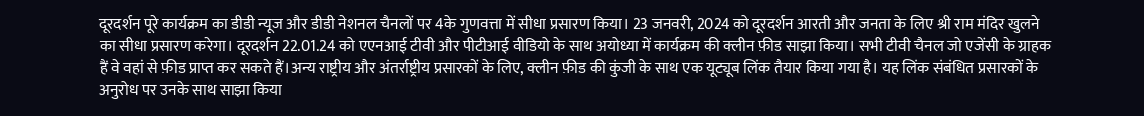दूरदर्शन पूरे कार्यक्रम का डीडी न्यूज और डीडी नेशनल चैनलों पर 4के गुणवत्ता में सीधा प्रसारण किया। 23 जनवरी, 2024 को दूरदर्शन आरती और जनता के लिए श्री राम मंदिर खुलने का सीधा प्रसारण करेगा। दूरदर्शन 22.01.24 को एएनआई टीवी और पीटीआई वीडियो के साथ अयोध्या में कार्यक्रम की क्लीन फ़ीड साझा किया। सभी टीवी चैनल जो एजेंसी के ग्राहक हैं वे वहां से फ़ीड प्राप्त कर सकते हैं।अन्य राष्ट्रीय और अंतर्राष्ट्रीय प्रसारकों के लिए, क्लीन फ़ीड की कुंजी के साथ एक यूट्यूब लिंक तैयार किया गया है। यह लिंक संबंधित प्रसारकों के अनुरोध पर उनके साथ साझा किया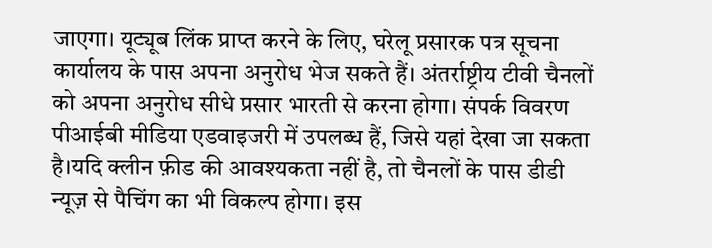जाएगा। यूट्यूब लिंक प्राप्त करने के लिए, घरेलू प्रसारक पत्र सूचना कार्यालय के पास अपना अनुरोध भेज सकते हैं। अंतर्राष्ट्रीय टीवी चैनलों को अपना अनुरोध सीधे प्रसार भारती से करना होगा। संपर्क विवरण पीआईबी मीडिया एडवाइजरी में उपलब्ध हैं, जिसे यहां देखा जा सकता है।यदि क्लीन फ़ीड की आवश्यकता नहीं है, तो चैनलों के पास डीडी न्यूज़ से पैचिंग का भी विकल्प होगा। इस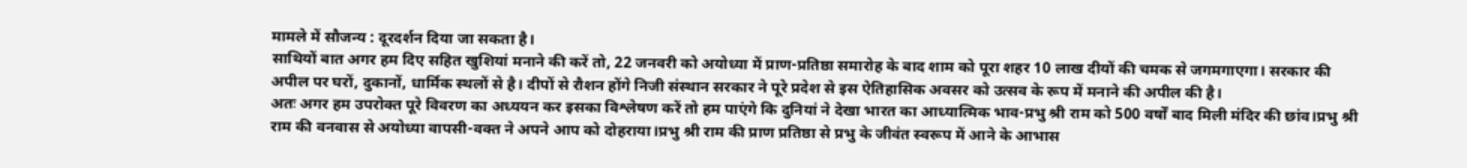मामले में सौजन्य : दूरदर्शन दिया जा सकता है।
साथियों बात अगर हम दिए सहित खुशियां मनाने की करें तो, 22 जनवरी को अयोध्या में प्राण-प्रतिष्ठा समारोह के बाद शाम को पूरा शहर 10 लाख दीयों की चमक से जगमगाएगा। सरकार की अपील पर घरों, दुकानों, धार्मिक स्थलों से है। दीपों से रौशन होंगे निजी संस्थान सरकार ने पूरे प्रदेश से इस ऐतिहासिक अवसर को उत्सव के रूप में मनाने की अपील की है।
अतः अगर हम उपरोक्त पूरे विवरण का अध्ययन कर इसका विश्लेषण करें तो हम पाएंगे कि दुनियां ने देखा भारत का आध्यात्मिक भाव-प्रभु श्री राम को 500 वर्षों बाद मिली मंदिर की छांव।प्रभु श्री राम की वनवास से अयोध्या वापसी-वक्त ने अपने आप को दोहराया।प्रभु श्री राम की प्राण प्रतिष्ठा से प्रभु के जीवंत स्वरूप में आने के आभास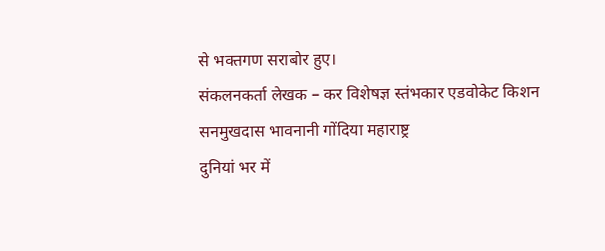से भक्तगण सराबोर हुए।
संकलनकर्ता लेखक – कर विशेषज्ञ स्तंभकार एडवोकेट किशन सनमुखदास भावनानी गोंदिया महाराष्ट्र
दुनियां भर में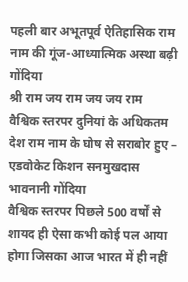पहली बार अभूतपूर्व ऐतिहासिक राम नाम की गूंज-आध्यात्मिक अस्था बढ़ी
गोंदिया
श्री राम जय राम जय जय राम
वैश्विक स्तरपर दुनियां के अधिकतम देश राम नाम के घोष से सराबोर हुए – एडवोकेट किशन सनमुखदास भावनानी गोंदिया
वैश्विक स्तरपर पिछले 500 वर्षों से शायद ही ऐसा कभी कोई पल आया होगा जिसका आज भारत में ही नहीं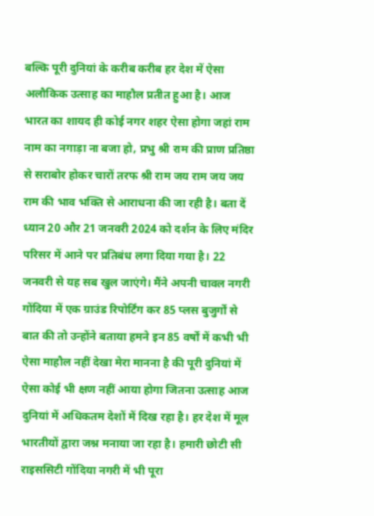बल्कि पूरी दुनियां के करीब करीब हर देश में ऐसा अलौकिक उत्साह का माहौल प्रतीत हुआ है। आज भारत का शायद ही कोई नगर शहर ऐसा होगा जहां राम नाम का नगाड़ा ना बजा हो, प्रभु श्री राम की प्राण प्रतिष्ठा से सराबोर होकर चारों तरफ श्री राम जय राम जय जय राम की भाव भक्ति से आराधना की जा रही है। बता दें ध्यान 20 और 21 जनवरी 2024 को दर्शन के लिए मंदिर परिसर में आने पर प्रतिबंध लगा दिया गया है। 22 जनवरी से यह सब खुल जाएंगे। मैंने अपनी चावल नगरी गोंदिया में एक ग्राउंड रिपोर्टिंग कर 85 प्लस बुजुर्गों से बात की तो उन्होंने बताया हमने इन 85 वर्षों में कभी भी ऐसा माहौल नहीं देखा मेरा मानना है की पूरी दुनियां में ऐसा कोई भी क्षण नहीं आया होगा जितना उत्साह आज दुनियां में अधिकतम देशों में दिख रहा है। हर देश में मूल भारतीयों द्वारा जश्न मनाया जा रहा है। हमारी छोटी सी राइससिटी गोंदिया नगरी में भी पूरा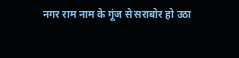नगर राम नाम के गूंज से सराबोर हो उठा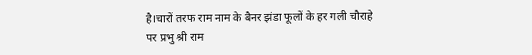है।चारों तरफ राम नाम के बैनर झंडा फूलों के हर गली चौराहे पर प्रभु श्री राम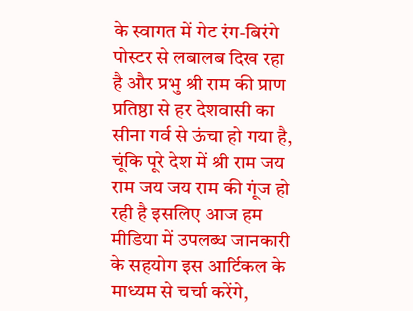के स्वागत में गेट रंग-बिरंगे पोस्टर से लबालब दिख रहा है और प्रभु श्री राम की प्राण प्रतिष्ठा से हर देशवासी का सीना गर्व से ऊंचा हो गया है, चूंकि पूरे देश में श्री राम जय राम जय जय राम की गूंज हो रही है इसलिए आज हम मीडिया में उपलब्ध जानकारी के सहयोग इस आर्टिकल के माध्यम से चर्चा करेंगे,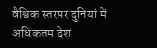वैश्विक स्तरपर दुनियां में अधिकतम देश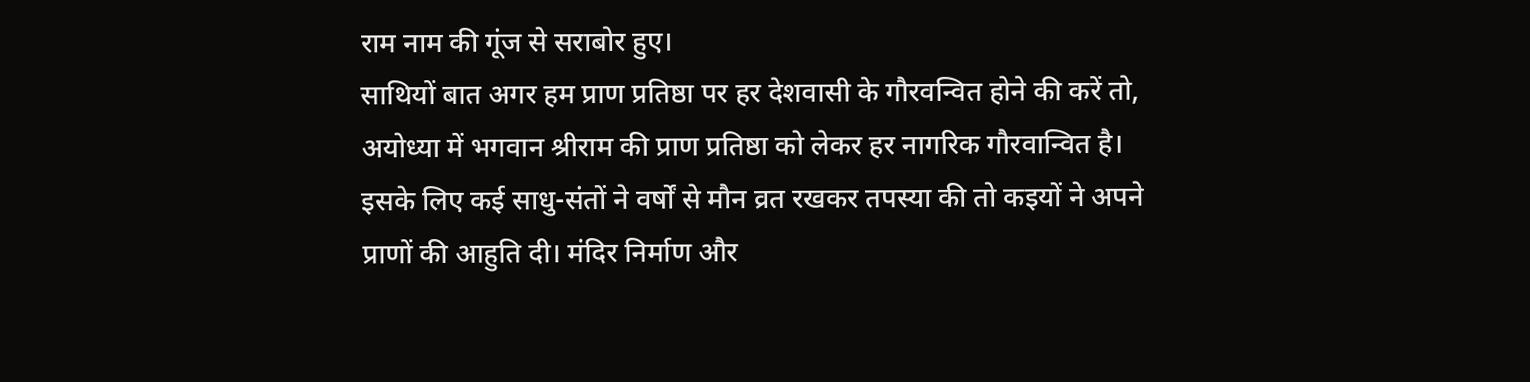राम नाम की गूंज से सराबोर हुए।
साथियों बात अगर हम प्राण प्रतिष्ठा पर हर देशवासी के गौरवन्वित होने की करें तो, अयोध्या में भगवान श्रीराम की प्राण प्रतिष्ठा को लेकर हर नागरिक गौरवान्वित है। इसके लिए कई साधु-संतों ने वर्षों से मौन व्रत रखकर तपस्या की तो कइयों ने अपने प्राणों की आहुति दी। मंदिर निर्माण और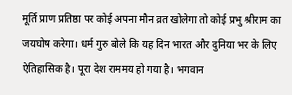मूर्ति प्राण प्रतिष्ठा पर कोई अपना मौन व्रत खोलेगा तो कोई प्रभु श्रीराम का जयघोष करेगा। धर्म गुरु बोले कि यह दिन भारत और दुनिया भर के लिए ऐतिहासिक है। पूरा देश राममय हो गया है। भगवान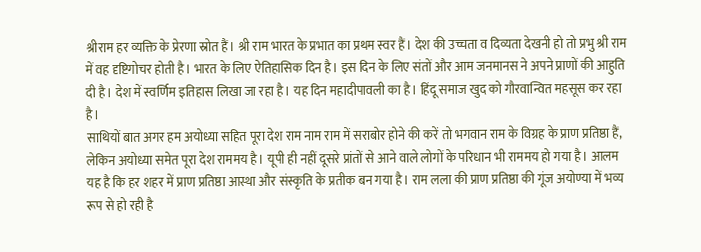श्रीराम हर व्यक्ति के प्रेरणा स्रोत हैं। श्री राम भारत के प्रभात का प्रथम स्वर हैं। देश की उच्चता व दिव्यता देखनी हो तो प्रभु श्री राम में वह दृष्टिगोचर होती है। भारत के लिए ऐतिहासिक दिन है। इस दिन के लिए संतों और आम जनमानस ने अपने प्राणों की आहुति दी है। देश में स्वर्णिम इतिहास लिखा जा रहा है। यह दिन महादीपावली का है। हिंदू समाज खुद को गौरवान्वित महसूस कर रहा है।
साथियों बात अगर हम अयोध्या सहित पूरा देश राम नाम राम में सराबोर होने की करें तो भगवान राम के विग्रह के प्राण प्रतिष्ठा हैं, लेकिन अयोध्या समेत पूरा देश राममय है। यूपी ही नहीं दूसरे प्रांतों से आने वाले लोगों के परिधान भी राममय हो गया है। आलम यह है कि हर शहर में प्राण प्रतिष्ठा आस्था और संस्कृति के प्रतीक बन गया है। राम लला की प्राण प्रतिष्ठा की गूंज अयोण्या में भव्य रूप से हो रही है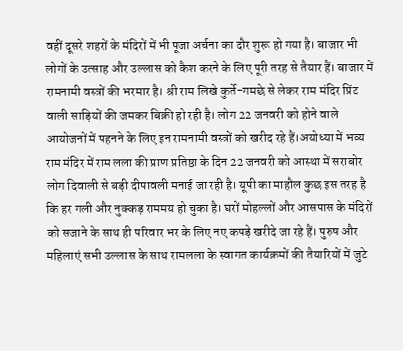वहीं दूसरे शहरों के मंदिरों में भी पूजा अर्चना का दौर शुरू हो गया है। बाजार भी लोगों के उत्साह और उल्लास को कैश करने के लिए पूरी तरह से तैयार हैं। बाजार में रामनामी वस्त्रों की भरमार है। श्री राम लिखे कुर्ते-गमछे से लेकर राम मंदिर प्रिंट वाली साड़ियों की जमकर बिक्री हो रही है। लोग 22 जनवरी को होने वाले आयोजनों में पहनने के लिए इन रामनामी वस्त्रों को खरीद रहे हैं।अयोध्या में भव्य राम मंदिर में राम लला की प्राण प्रतिष्ठा के दिन 22 जनवरी को आस्था में सराबोर लोग दिवाली से बड़ी दीपावली मनाई जा रही है। यूपी का माहौल कुछ इस तरह है कि हर गली और नुक्कड़ राममय हो चुका है। घरों मोहल्लों और आसपास के मंदिरों को सजाने के साथ ही परिवार भर के लिए नए कपड़े खरीदे जा रहे हैं। पुरुष और महिलाएं सभी उल्लास के साथ रामलला के स्वागत कार्यक्रमों की तैयारियों में जुटे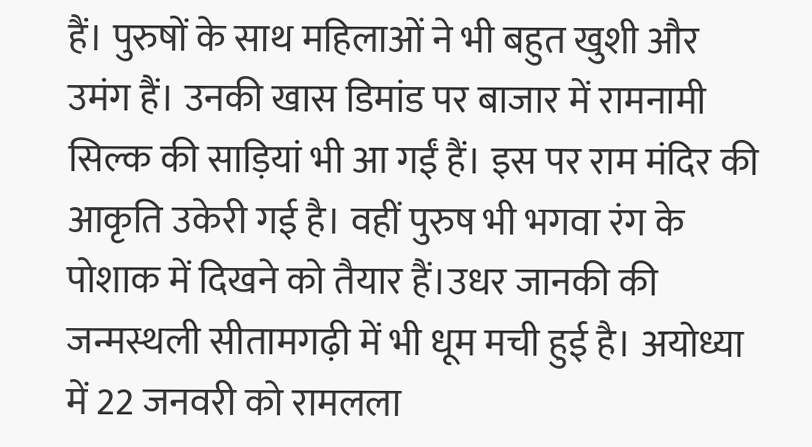हैं। पुरुषों के साथ महिलाओं ने भी बहुत खुशी और उमंग हैं। उनकी खास डिमांड पर बाजार में रामनामी सिल्क की साड़ियां भी आ गईं हैं। इस पर राम मंदिर की आकृति उकेरी गई है। वहीं पुरुष भी भगवा रंग के पोशाक में दिखने को तैयार हैं।उधर जानकी की जन्मस्थली सीतामगढ़ी में भी धूम मची हुई है। अयोध्या में 22 जनवरी को रामलला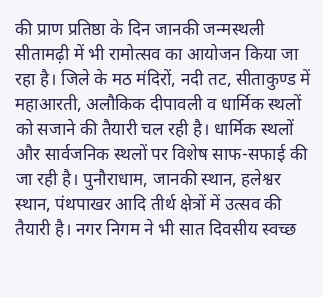की प्राण प्रतिष्ठा के दिन जानकी जन्मस्थली सीतामढ़ी में भी रामोत्सव का आयोजन किया जा रहा है। जिले के मठ मंदिरों, नदी तट, सीताकुण्ड में महाआरती, अलौकिक दीपावली व धार्मिक स्थलों को सजाने की तैयारी चल रही है। धार्मिक स्थलों और सार्वजनिक स्थलों पर विशेष साफ-सफाई की जा रही है। पुनौराधाम, जानकी स्थान, हलेश्वर स्थान, पंथपाखर आदि तीर्थ क्षेत्रों में उत्सव की तैयारी है। नगर निगम ने भी सात दिवसीय स्वच्छ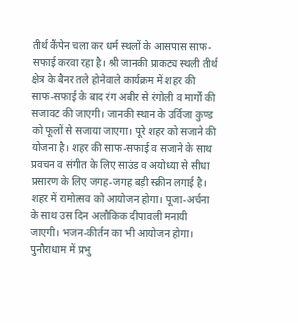तीर्थ कैंपेन चला कर धर्म स्थलों के आसपास साफ-सफाई करवा रहा है। श्री जानकी प्राकट्य स्थली तीर्थ क्षेत्र के बैनर तले होनेवाले कार्यक्रम में शहर की साफ-सफाई के बाद रंग अबीर से रंगोली व मार्गों की सजावट की जाएगी। जानकी स्थान के उर्विजा कुण्ड को फूलों से सजाया जाएगा। पूरे शहर को सजाने की योजना है। शहर की साफ-सफाई व सजाने के साथ प्रवचन व संगीत के लिए साउंड व अयोध्या से सीधा प्रसारण के लिए जगह-जगह बड़ी स्क्रीन लगाई है। शहर में रामोत्सव को आयोजन होगा। पूजा-अर्चना के साथ उस दिन अलौकिक दीपावली मनायी जाएगी। भजन-कीर्तन का भी आयोजन होगा। पुनौराधाम में प्रभु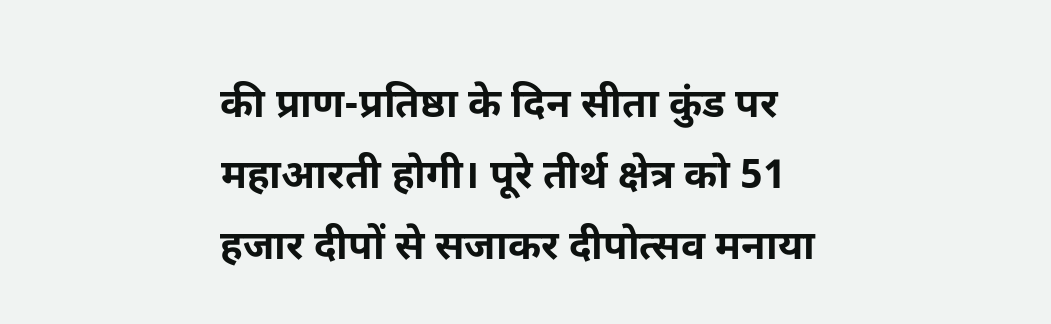की प्राण-प्रतिष्ठा के दिन सीता कुंड पर महाआरती होगी। पूरे तीर्थ क्षेत्र को 51 हजार दीपों से सजाकर दीपोत्सव मनाया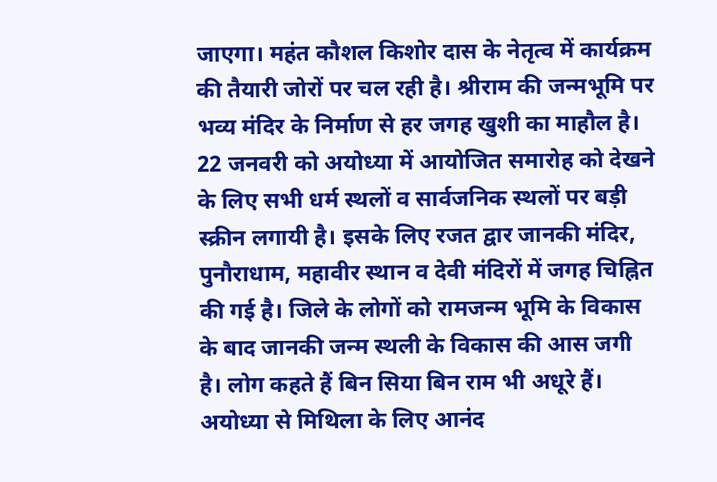जाएगा। महंत कौशल किशोर दास के नेतृत्व में कार्यक्रम की तैयारी जोरों पर चल रही है। श्रीराम की जन्मभूमि पर भव्य मंदिर के निर्माण से हर जगह खुशी का माहौल है। 22 जनवरी को अयोध्या में आयोजित समारोह को देखने के लिए सभी धर्म स्थलों व सार्वजनिक स्थलों पर बड़ी स्क्रीन लगायी है। इसके लिए रजत द्वार जानकी मंदिर, पुनौराधाम, महावीर स्थान व देवी मंदिरों में जगह चिह्नित की गई है। जिले के लोगों को रामजन्म भूमि के विकास के बाद जानकी जन्म स्थली के विकास की आस जगी है। लोग कहते हैं बिन सिया बिन राम भी अधूरे हैं। अयोध्या से मिथिला के लिए आनंद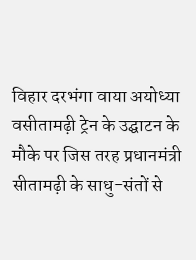विहार दरभंगा वाया अयोध्या वसीतामढ़ी ट्रेन के उद्घाटन के मौके पर जिस तरह प्रधानमंत्री सीतामढ़ी के साधु-संतों से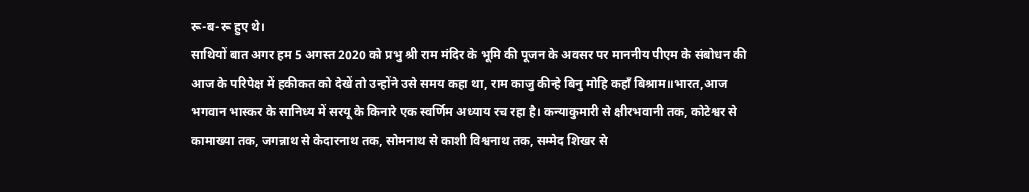रू-ब-रू हुए थे।
साथियों बात अगर हम 5 अगस्त 2020 को प्रभु श्री राम मंदिर के भूमि की पूजन के अवसर पर माननीय पीएम के संबोधन की आज के परिपेक्ष में हकीकत को देखें तो उन्होंने उसे समय कहा था, राम काजु कीन्हे बिनु मोहि कहाँ बिश्राम॥भारत,आज भगवान भास्कर के सानिध्य में सरयू के किनारे एक स्वर्णिम अध्याय रच रहा है। कन्याकुमारी से क्षीरभवानी तक, कोटेश्वर से कामाख्या तक, जगन्नाथ से केदारनाथ तक, सोमनाथ से काशी विश्वनाथ तक, सम्मेद शिखर से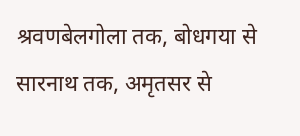श्रवणबेलगोला तक, बोधगया से सारनाथ तक, अमृतसर से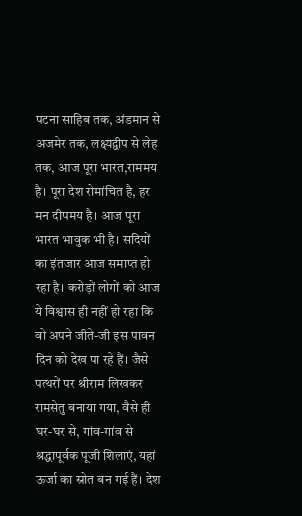पटना साहिब तक, अंडमान से अजमेर तक, लक्ष्यद्वीप से लेह तक, आज पूरा भारत,राममय है। पूरा देश रोमांचित है, हर मन दीपमय है। आज पूरा भारत भावुक भी है। सदियों का इंतजार आज समाप्त हो रहा है। करोड़ों लोगों को आज ये विश्वास ही नहीं हो रहा कि वो अपने जीते-जी इस पावन दिन को देख पा रहे हैं। जैसे पत्थरों पर श्रीराम लिखकर रामसेतु बनाया गया, वैसे ही घर-घर से, गांव-गांव से श्रद्धापूर्वक पूजी शिलाएं, यहां ऊर्जा का स्रोत बन गई हैं। देश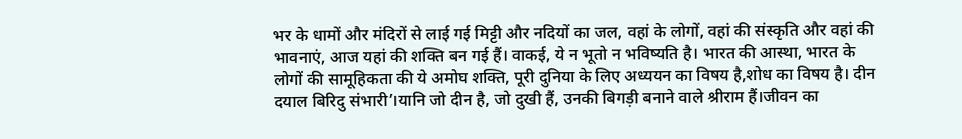भर के धामों और मंदिरों से लाई गई मिट्टी और नदियों का जल, वहां के लोगों, वहां की संस्कृति और वहां की भावनाएं, आज यहां की शक्ति बन गई हैं। वाकई, ये न भूतो न भविष्यति है। भारत की आस्था, भारत के लोगों की सामूहिकता की ये अमोघ शक्ति, पूरी दुनिया के लिए अध्ययन का विषय है,शोध का विषय है। दीन दयाल बिरिदु संभारी’।यानि जो दीन है, जो दुखी हैं, उनकी बिगड़ी बनाने वाले श्रीराम हैं।जीवन का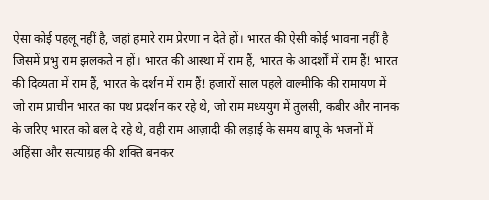ऐसा कोई पहलू नहीं है, जहां हमारे राम प्रेरणा न देते हों। भारत की ऐसी कोई भावना नहीं है जिसमें प्रभु राम झलकते न हों। भारत की आस्था में राम हैं, भारत के आदर्शों में राम हैं! भारत की दिव्यता में राम हैं, भारत के दर्शन में राम हैं! हजारों साल पहले वाल्मीकि की रामायण में जो राम प्राचीन भारत का पथ प्रदर्शन कर रहे थे, जो राम मध्ययुग में तुलसी, कबीर और नानक के जरिए भारत को बल दे रहे थे, वही राम आज़ादी की लड़ाई के समय बापू के भजनों में अहिंसा और सत्याग्रह की शक्ति बनकर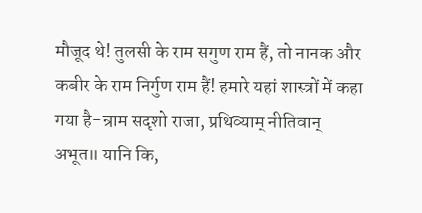मौजूद थे! तुलसी के राम सगुण राम हैं, तो नानक और कबीर के राम निर्गुण राम हैं! हमारे यहां शास्त्रों में कहा गया है-न्राम सदृशो राजा, प्रथिव्याम् नीतिवान् अभूत॥ यानि कि,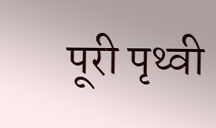पूरी पृथ्वी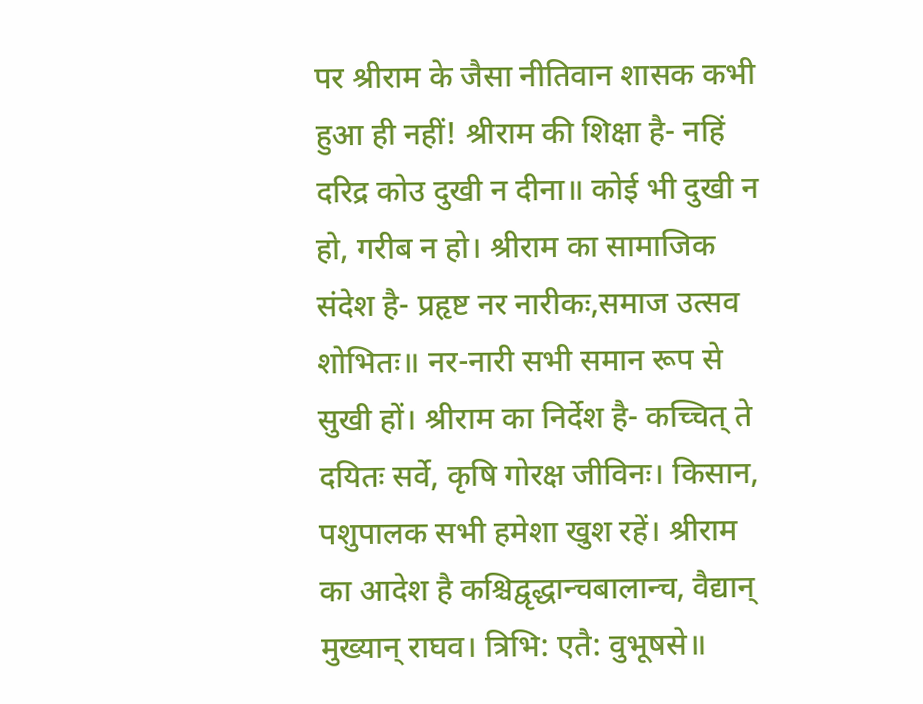पर श्रीराम के जैसा नीतिवान शासक कभी हुआ ही नहीं! श्रीराम की शिक्षा है- नहिं दरिद्र कोउ दुखी न दीना॥ कोई भी दुखी न हो, गरीब न हो। श्रीराम का सामाजिक संदेश है- प्रहृष्ट नर नारीकः,समाज उत्सव शोभितः॥ नर-नारी सभी समान रूप से सुखी हों। श्रीराम का निर्देश है- कच्चित् ते दयितः सर्वे, कृषि गोरक्ष जीविनः। किसान, पशुपालक सभी हमेशा खुश रहें। श्रीराम का आदेश है कश्चिद्वृद्धान्चबालान्च, वैद्यान् मुख्यान् राघव। त्रिभि: एतै: वुभूषसे॥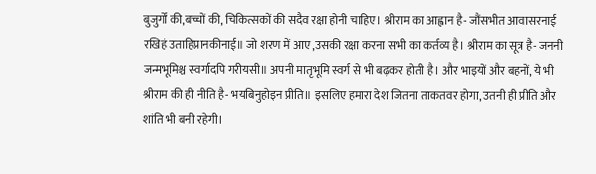बुजुर्गों की,बच्चों की, चिकित्सकों की सदैव रक्षा होनी चाहिए। श्रीराम का आह्वान है- जौंसभीत आवासरनाई रखिहं उताहिप्रानकीनाई॥ जो शरण में आए ,उसकी रक्षा करना सभी का कर्तव्य है। श्रीराम का सूत्र है- जननी जन्मभूमिश्च स्वर्गादपि गरीयसी॥ अपनी मातृभूमि स्वर्ग से भी बढ़कर होती है। और भाइयों और बहनों, ये भी श्रीराम की ही नीति है- भयबिनुहोइन प्रीति॥ इसलिए हमारा देश जितना ताकतवर होगा, उतनी ही प्रीति और शांति भी बनी रहेगी।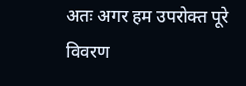अतः अगर हम उपरोक्त पूरे विवरण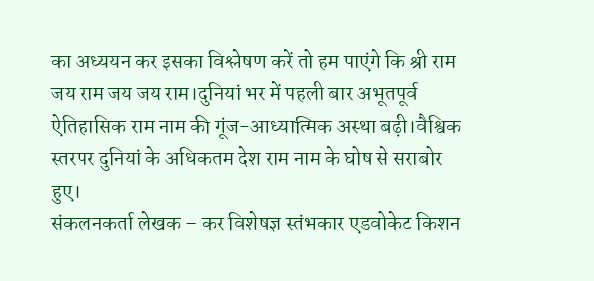का अध्ययन कर इसका विश्लेषण करें तो हम पाएंगे कि श्री राम जय राम जय जय राम।दुनियां भर में पहली बार अभूतपूर्व ऐतिहासिक राम नाम की गूंज-आध्यात्मिक अस्था बढ़ी।वैश्विक स्तरपर दुनियां के अधिकतम देश राम नाम के घोष से सराबोर हुए।
संकलनकर्ता लेखक – कर विशेषज्ञ स्तंभकार एडवोकेट किशन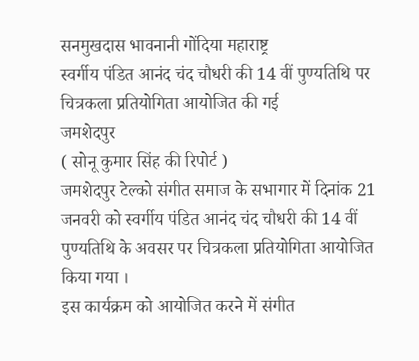सनमुखदास भावनानी गोंदिया महाराष्ट्र
स्वर्गीय पंडित आनंद चंद चौधरी की 14 वीं पुण्यतिथि पर चित्रकला प्रतियोगिता आयोजित की गई
जमशेदपुर
( सोनू कुमार सिंह की रिपोर्ट )
जमशेदपुर टेल्को संगीत समाज के सभागार में दिनांक 21 जनवरी को स्वर्गीय पंडित आनंद चंद चौधरी की 14 वीं पुण्यतिथि के अवसर पर चित्रकला प्रतियोगिता आयोजित किया गया ।
इस कार्यक्रम को आयोजित करने में संगीत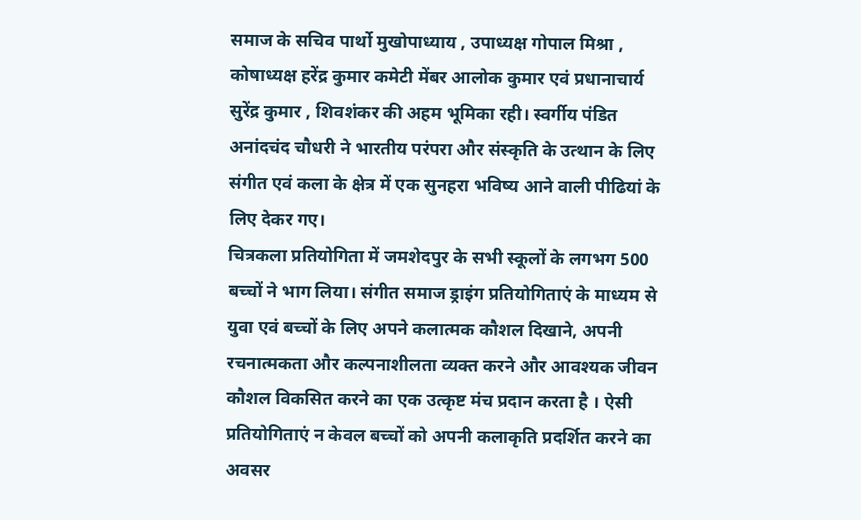समाज के सचिव पार्थो मुखोपाध्याय , उपाध्यक्ष गोपाल मिश्रा , कोषाध्यक्ष हरेंद्र कुमार कमेटी मेंबर आलोक कुमार एवं प्रधानाचार्य सुरेंद्र कुमार , शिवशंकर की अहम भूमिका रही। स्वर्गीय पंडित अनांदचंद चौधरी ने भारतीय परंपरा और संस्कृति के उत्थान के लिए संगीत एवं कला के क्षेत्र में एक सुनहरा भविष्य आने वाली पीढियां के लिए देकर गए।
चित्रकला प्रतियोगिता में जमशेदपुर के सभी स्कूलों के लगभग 500 बच्चों ने भाग लिया। संगीत समाज ड्राइंग प्रतियोगिताएं के माध्यम से युवा एवं बच्चों के लिए अपने कलात्मक कौशल दिखाने, अपनी रचनात्मकता और कल्पनाशीलता व्यक्त करने और आवश्यक जीवन कौशल विकसित करने का एक उत्कृष्ट मंच प्रदान करता है । ऐसी प्रतियोगिताएं न केवल बच्चों को अपनी कलाकृति प्रदर्शित करने का अवसर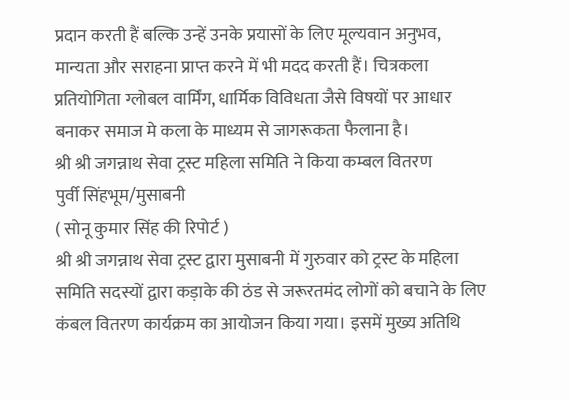प्रदान करती हैं बल्कि उन्हें उनके प्रयासों के लिए मूल्यवान अनुभव, मान्यता और सराहना प्राप्त करने में भी मदद करती हैं। चित्रकला प्रतियोगिता ग्लोबल वार्मिंग, धार्मिक विविधता जैसे विषयों पर आधार बनाकर समाज मे कला के माध्यम से जागरूकता फैलाना है।
श्री श्री जगन्नाथ सेवा ट्रस्ट महिला समिति ने किया कम्बल वितरण
पुर्वी सिंहभूम/मुसाबनी
( सोनू कुमार सिंह की रिपोर्ट )
श्री श्री जगन्नाथ सेवा ट्रस्ट द्वारा मुसाबनी में गुरुवार को ट्रस्ट के महिला समिति सदस्यों द्वारा कड़ाके की ठंड से जरूरतमंद लोगों को बचाने के लिए कंबल वितरण कार्यक्रम का आयोजन किया गया। इसमें मुख्य अतिथि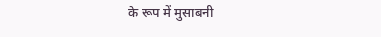के रूप में मुसाबनी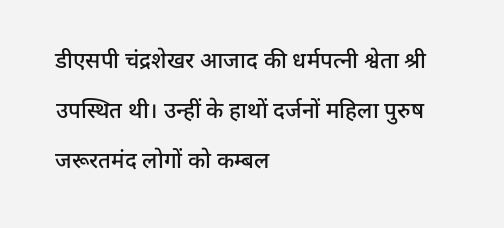डीएसपी चंद्रशेखर आजाद की धर्मपत्नी श्वेता श्री उपस्थित थी। उन्हीं के हाथों दर्जनों महिला पुरुष जरूरतमंद लोगों को कम्बल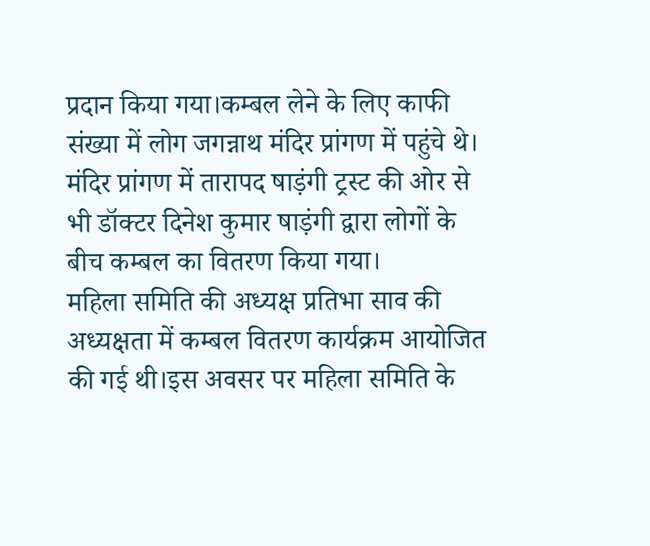प्रदान किया गया।कम्बल लेने के लिए काफी संख्या में लोग जगन्नाथ मंदिर प्रांगण में पहुंचे थे। मंदिर प्रांगण में तारापद षाड़ंगी ट्रस्ट की ओर से भी डॉक्टर दिनेश कुमार षाड़ंगी द्वारा लोगों के बीच कम्बल का वितरण किया गया।
महिला समिति की अध्यक्ष प्रतिभा साव की अध्यक्षता में कम्बल वितरण कार्यक्रम आयोजित की गई थी।इस अवसर पर महिला समिति के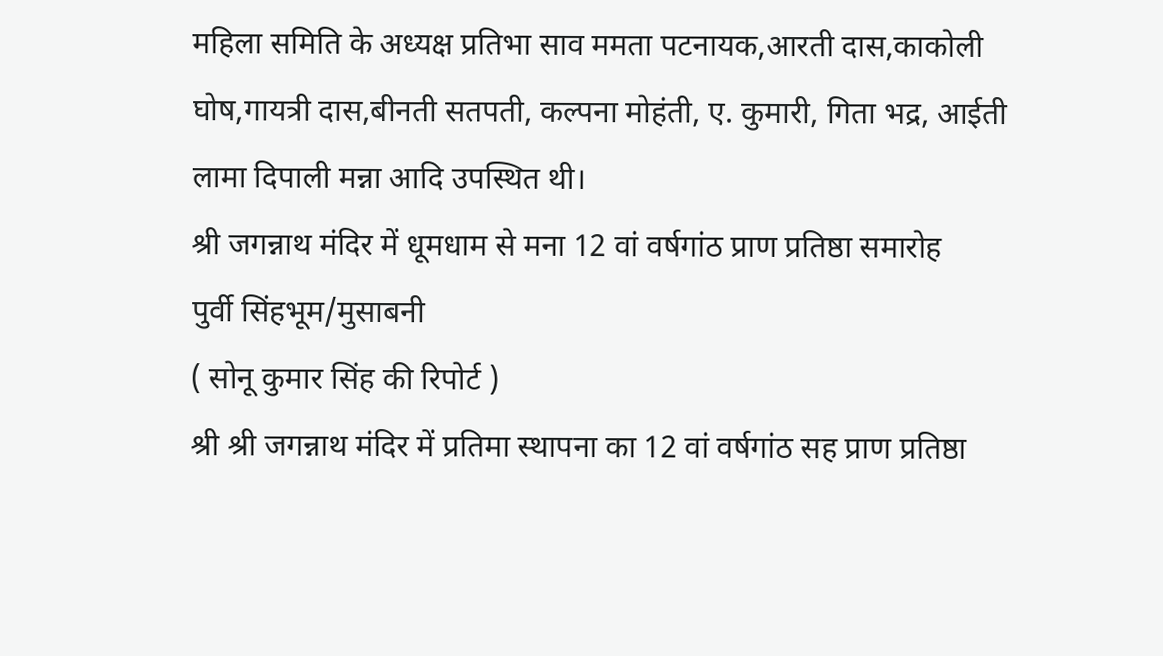महिला समिति के अध्यक्ष प्रतिभा साव ममता पटनायक,आरती दास,काकोली घोष,गायत्री दास,बीनती सतपती, कल्पना मोहंती, ए. कुमारी, गिता भद्र, आईती लामा दिपाली मन्ना आदि उपस्थित थी।
श्री जगन्नाथ मंदिर में धूमधाम से मना 12 वां वर्षगांठ प्राण प्रतिष्ठा समारोह
पुर्वी सिंहभूम/मुसाबनी
( सोनू कुमार सिंह की रिपोर्ट )
श्री श्री जगन्नाथ मंदिर में प्रतिमा स्थापना का 12 वां वर्षगांठ सह प्राण प्रतिष्ठा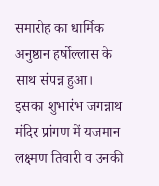समारोह का धार्मिक अनुष्ठान हर्षोल्लास के साथ संपन्न हुआ। इसका शुभारंभ जगन्नाथ मंदिर प्रांगण में यजमान लक्ष्मण तिवारी व उनकी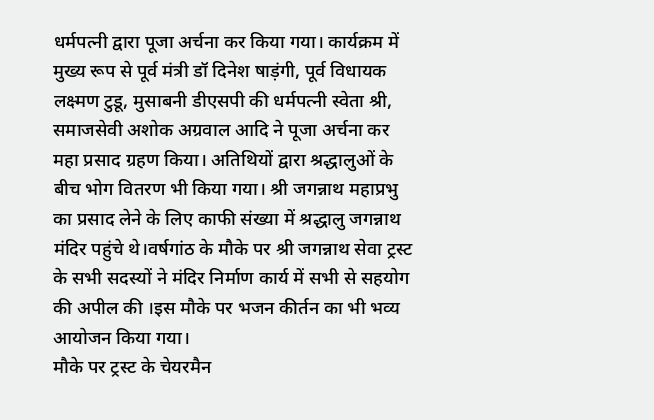धर्मपत्नी द्वारा पूजा अर्चना कर किया गया। कार्यक्रम में मुख्य रूप से पूर्व मंत्री डॉ दिनेश षाड़ंगी, पूर्व विधायक लक्ष्मण टुडू, मुसाबनी डीएसपी की धर्मपत्नी स्वेता श्री, समाजसेवी अशोक अग्रवाल आदि ने पूजा अर्चना कर महा प्रसाद ग्रहण किया। अतिथियों द्वारा श्रद्धालुओं के बीच भोग वितरण भी किया गया। श्री जगन्नाथ महाप्रभु का प्रसाद लेने के लिए काफी संख्या में श्रद्धालु जगन्नाथ मंदिर पहुंचे थे।वर्षगांठ के मौके पर श्री जगन्नाथ सेवा ट्रस्ट के सभी सदस्यों ने मंदिर निर्माण कार्य में सभी से सहयोग की अपील की ।इस मौके पर भजन कीर्तन का भी भव्य आयोजन किया गया।
मौके पर ट्रस्ट के चेयरमैन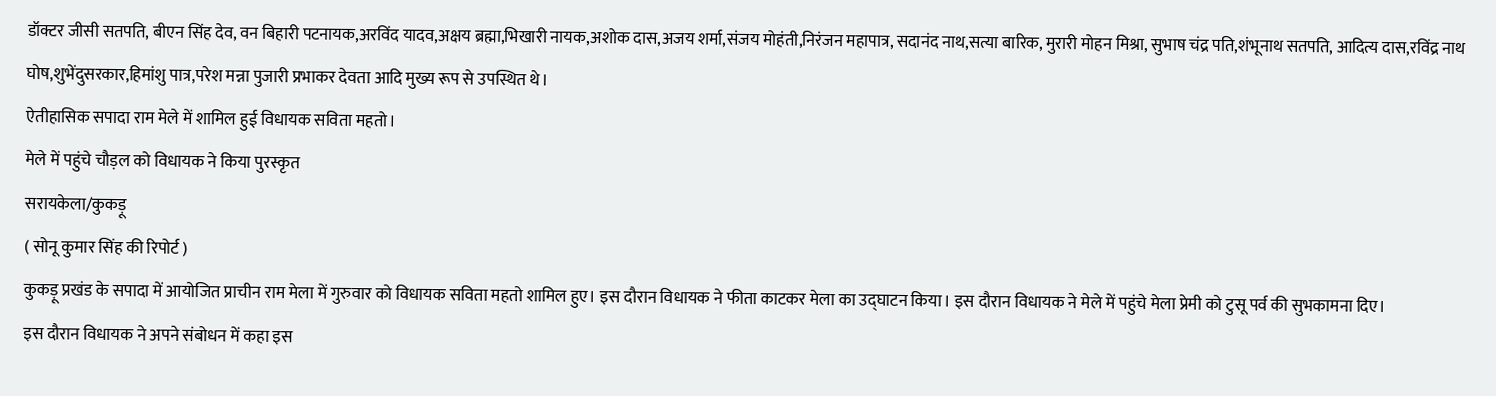डॉक्टर जीसी सतपति, बीएन सिंह देव, वन बिहारी पटनायक,अरविंद यादव,अक्षय ब्रह्मा,भिखारी नायक,अशोक दास,अजय शर्मा,संजय मोहंती,निरंजन महापात्र, सदानंद नाथ,सत्या बारिक, मुरारी मोहन मिश्रा, सुभाष चंद्र पति,शंभूनाथ सतपति, आदित्य दास,रविंद्र नाथ घोष,शुभेंदुसरकार,हिमांशु पात्र,परेश मन्ना पुजारी प्रभाकर देवता आदि मुख्य रूप से उपस्थित थे।
ऐतीहासिक सपादा राम मेले में शामिल हुई विधायक सविता महतो।
मेले में पहुंचे चौड़ल को विधायक ने किया पुरस्कृत
सरायकेला/कुकड़ू
( सोनू कुमार सिंह की रिपोर्ट )
कुकड़ू प्रखंड के सपादा में आयोजित प्राचीन राम मेला में गुरुवार को विधायक सविता महतो शामिल हुए। इस दौरान विधायक ने फीता काटकर मेला का उद्घाटन किया। इस दौरान विधायक ने मेले में पहुंचे मेला प्रेमी को टुसू पर्व की सुभकामना दिए।
इस दौरान विधायक ने अपने संबोधन में कहा इस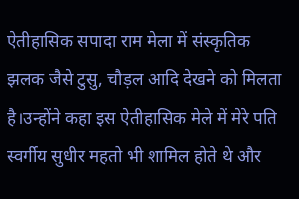ऐतीहासिक सपादा राम मेला में संस्कृतिक झलक जैसे टुसु, चौड़ल आदि देखने को मिलता है।उन्होंने कहा इस ऐतीहासिक मेले में मेरे पति स्वर्गीय सुधीर महतो भी शामिल होते थे और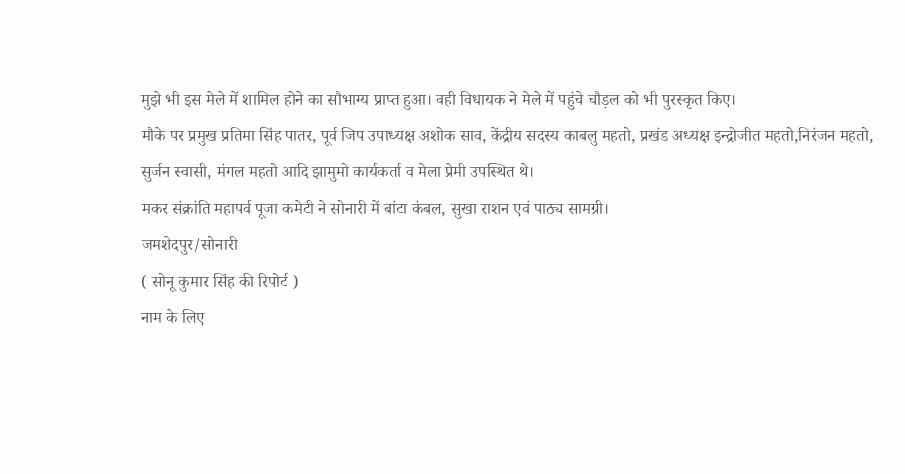मुझे भी इस मेले में शामिल होने का सौभाग्य प्राप्त हुआ। वही विधायक ने मेले में पहुंचे चौड़ल को भी पुरस्कृत किए।
मौके पर प्रमुख प्रतिमा सिंह पातर, पूर्व जिप उपाध्यक्ष अशोक साव, केंद्रीय सदस्य काबलु महतो, प्रखंड अध्यक्ष इन्द्रोजीत महतो,निरंजन महतो, सुर्जन स्वासी, मंगल महतो आदि झामुमो कार्यकर्ता व मेला प्रेमी उपस्थित थे।
मकर संक्रांति महापर्व पूजा कमेटी ने सोनारी में बांटा कंबल, सुखा राशन एवं पाठ्य सामग्री।
जमशेदपुर/सोनारी
( सोनू कुमार सिंह की रिपोर्ट )
नाम के लिए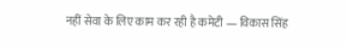नहीं सेवा के लिए काम कर रही है कमेटी — विकास सिंह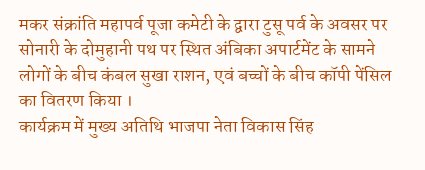मकर संक्रांति महापर्व पूजा कमेटी के द्वारा टुसू पर्व के अवसर पर सोनारी के दोमुहानी पथ पर स्थित अंबिका अपार्टमेंट के सामने लोगों के बीच कंबल सुखा राशन, एवं बच्चों के बीच कॉपी पेंसिल का वितरण किया ।
कार्यक्रम में मुख्य अतिथि भाजपा नेता विकास सिंह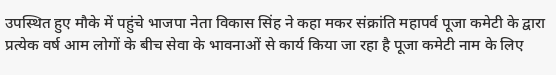उपस्थित हुए मौके में पहुंचे भाजपा नेता विकास सिंह ने कहा मकर संक्रांति महापर्व पूजा कमेटी के द्वारा प्रत्येक वर्ष आम लोगों के बीच सेवा के भावनाओं से कार्य किया जा रहा है पूजा कमेटी नाम के लिए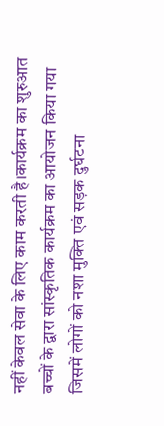नहीं केवल सेवा के लिए काम करती है।कार्यक्रम का शुरुआत बच्चों के द्वारा सांस्कृतिक कार्यक्रम का आयोजन किया गया जिसमें लोगों को नशा मुक्ति एवं सड़क दुर्घटना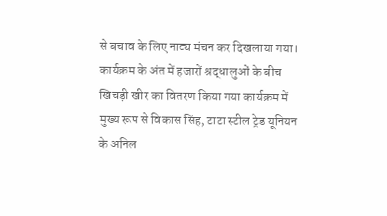से बचाव के लिए नाट्य मंचन कर दिखलाया गया।
कार्यक्रम के अंत में हजारों श्रद्धालुओं के बीच खिचड़ी खीर का वितरण किया गया कार्यक्रम में मुख्य रूप से विकास सिंह, टाटा स्टील ट्रेड यूनियन के अनिल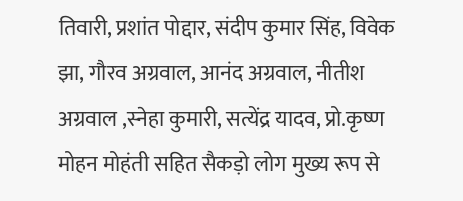तिवारी, प्रशांत पोद्दार, संदीप कुमार सिंह, विवेक झा, गौरव अग्रवाल, आनंद अग्रवाल, नीतीश अग्रवाल ,स्नेहा कुमारी, सत्येंद्र यादव, प्रो.कृष्ण मोहन मोहंती सहित सैकड़ो लोग मुख्य रूप से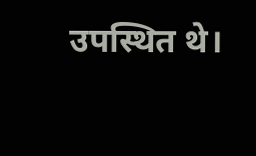उपस्थित थे।